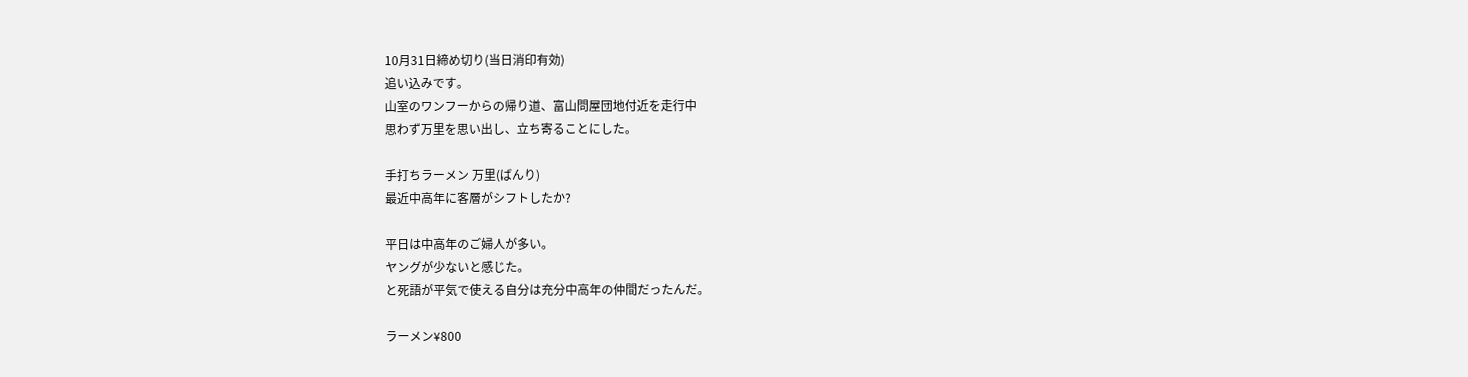10月31日締め切り(当日消印有効)
追い込みです。
山室のワンフーからの帰り道、富山問屋団地付近を走行中
思わず万里を思い出し、立ち寄ることにした。

手打ちラーメン 万里(ばんり)
最近中高年に客層がシフトしたか?

平日は中高年のご婦人が多い。
ヤングが少ないと感じた。
と死語が平気で使える自分は充分中高年の仲間だったんだ。

ラーメン¥800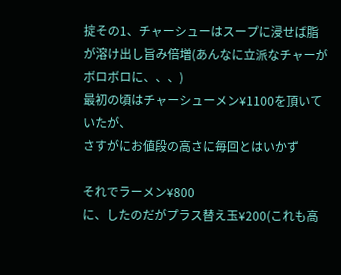掟その1、チャーシューはスープに浸せば脂が溶け出し旨み倍増(あんなに立派なチャーがボロボロに、、、)
最初の頃はチャーシューメン¥1100を頂いていたが、
さすがにお値段の高さに毎回とはいかず

それでラーメン¥800
に、したのだがプラス替え玉¥200(これも高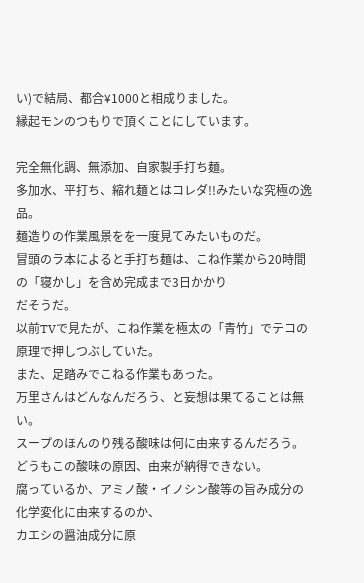い)で結局、都合¥1000と相成りました。
縁起モンのつもりで頂くことにしています。

完全無化調、無添加、自家製手打ち麺。
多加水、平打ち、縮れ麺とはコレダ!!みたいな究極の逸品。
麺造りの作業風景をを一度見てみたいものだ。
冒頭のラ本によると手打ち麺は、こね作業から20時間の「寝かし」を含め完成まで3日かかり
だそうだ。
以前TVで見たが、こね作業を極太の「青竹」でテコの原理で押しつぶしていた。
また、足踏みでこねる作業もあった。
万里さんはどんなんだろう、と妄想は果てることは無い。
スープのほんのり残る酸味は何に由来するんだろう。
どうもこの酸味の原因、由来が納得できない。
腐っているか、アミノ酸・イノシン酸等の旨み成分の化学変化に由来するのか、
カエシの醤油成分に原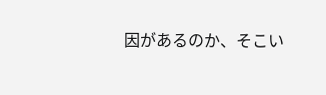因があるのか、そこい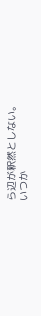ら辺が釈然としない。
いつか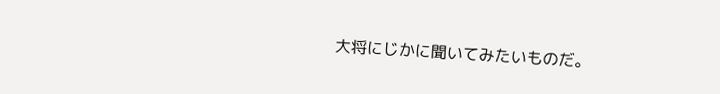大将にじかに聞いてみたいものだ。